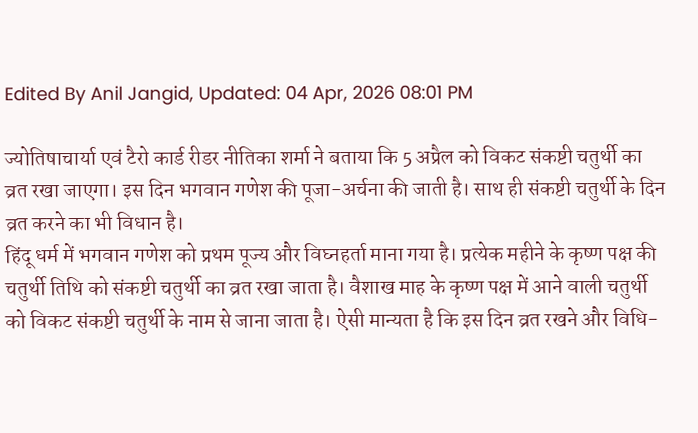Edited By Anil Jangid, Updated: 04 Apr, 2026 08:01 PM

ज्योतिषाचार्या एवं टैरो कार्ड रीडर नीतिका शर्मा ने बताया कि 5 अप्रैल को विकट संकष्टी चतुर्थी का व्रत रखा जाएगा। इस दिन भगवान गणेश की पूजा-अर्चना की जाती है। साथ ही संकष्टी चतुर्थी के दिन व्रत करने का भी विधान है।
हिंदू धर्म में भगवान गणेश को प्रथम पूज्य और विघ्नहर्ता माना गया है। प्रत्येक महीने के कृष्ण पक्ष की चतुर्थी तिथि को संकष्टी चतुर्थी का व्रत रखा जाता है। वैशाख माह के कृष्ण पक्ष में आने वाली चतुर्थी को विकट संकष्टी चतुर्थी के नाम से जाना जाता है। ऐसी मान्यता है कि इस दिन व्रत रखने और विधि-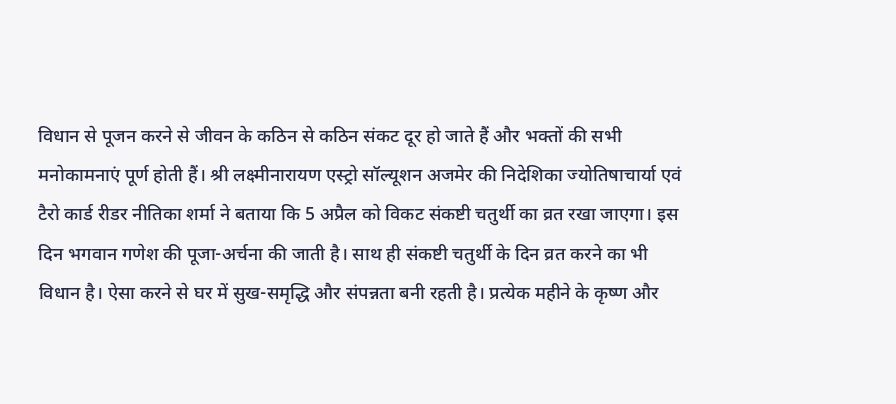विधान से पूजन करने से जीवन के कठिन से कठिन संकट दूर हो जाते हैं और भक्तों की सभी मनोकामनाएं पूर्ण होती हैं। श्री लक्ष्मीनारायण एस्ट्रो सॉल्यूशन अजमेर की निदेशिका ज्योतिषाचार्या एवं टैरो कार्ड रीडर नीतिका शर्मा ने बताया कि 5 अप्रैल को विकट संकष्टी चतुर्थी का व्रत रखा जाएगा। इस दिन भगवान गणेश की पूजा-अर्चना की जाती है। साथ ही संकष्टी चतुर्थी के दिन व्रत करने का भी विधान है। ऐसा करने से घर में सुख-समृद्धि और संपन्नता बनी रहती है। प्रत्येक महीने के कृष्ण और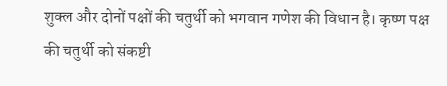शुक्ल और दोनों पक्षों की चतुर्थी को भगवान गणेश की विधान है। कृष्ण पक्ष की चतुर्थी को संकष्टी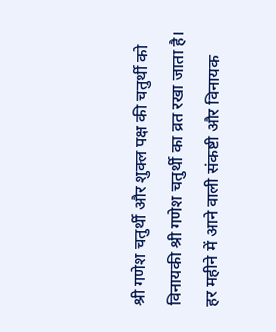श्री गणेश चतुर्थी और शुक्ल पक्ष की चतुर्थी को विनायकी श्री गणेश चतुर्थी का व्रत रखा जाता है। हर महीने में आने वाली संकष्टी और विनायक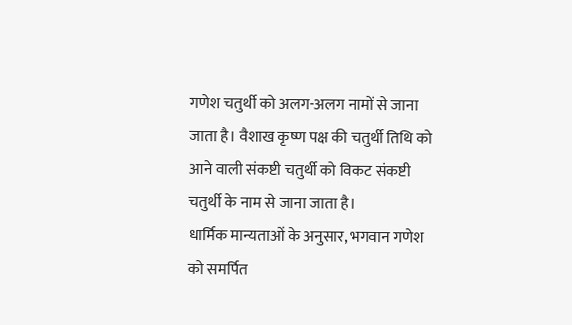गणेश चतुर्थी को अलग-अलग नामों से जाना जाता है। वैशाख कृष्ण पक्ष की चतुर्थी तिथि को आने वाली संकष्टी चतुर्थी को विकट संकष्टी चतुर्थी के नाम से जाना जाता है।
धार्मिक मान्यताओं के अनुसार, भगवान गणेश को समर्पित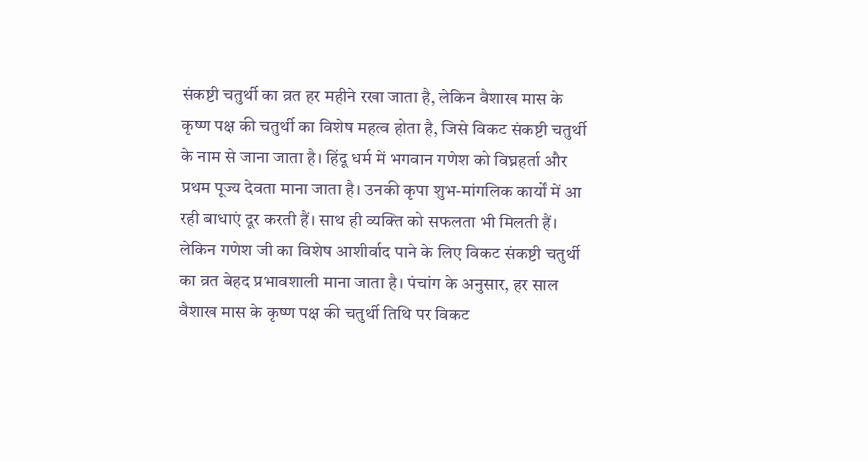संकष्टी चतुर्थी का व्रत हर महीने रखा जाता है, लेकिन वैशाख मास के कृष्ण पक्ष की चतुर्थी का विशेष महत्व होता है, जिसे विकट संकष्टी चतुर्थी के नाम से जाना जाता है। हिंदू धर्म में भगवान गणेश को विघ्नहर्ता और प्रथम पूज्य देवता माना जाता है। उनकी कृपा शुभ-मांगलिक कार्यों में आ रही बाधाएं दूर करती हैं। साथ ही व्यक्ति को सफलता भी मिलती हैं। लेकिन गणेश जी का विशेष आशीर्वाद पाने के लिए विकट संकष्टी चतुर्थी का व्रत बेहद प्रभावशाली माना जाता है। पंचांग के अनुसार, हर साल वैशाख मास के कृष्ण पक्ष की चतुर्थी तिथि पर विकट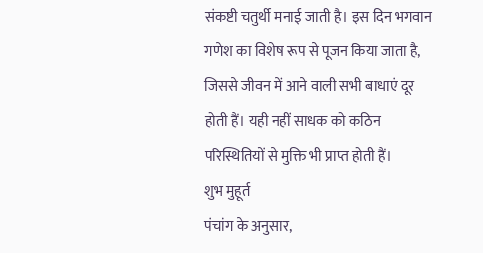संकष्टी चतुर्थी मनाई जाती है। इस दिन भगवान गणेश का विशेष रूप से पूजन किया जाता है, जिससे जीवन में आने वाली सभी बाधाएं दूर होती हैं। यही नहीं साधक को कठिन परिस्थितियों से मुक्ति भी प्राप्त होती हैं।
शुभ मुहूर्त
पंचांग के अनुसार,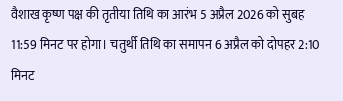वैशाख कृष्ण पक्ष की तृतीया तिथि का आरंभ 5 अप्रैल 2026 को सुबह 11:59 मिनट पर होगा। चतुर्थी तिथि का समापन 6 अप्रैल को दोपहर 2:10 मिनट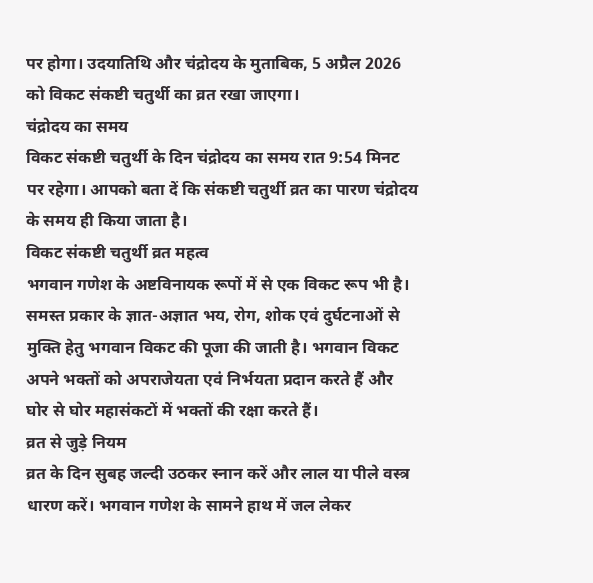पर होगा। उदयातिथि और चंद्रोदय के मुताबिक, 5 अप्रैल 2026 को विकट संकष्टी चतुर्थी का व्रत रखा जाएगा।
चंद्रोदय का समय
विकट संकष्टी चतुर्थी के दिन चंद्रोदय का समय रात 9:54 मिनट पर रहेगा। आपको बता दें कि संकष्टी चतुर्थी व्रत का पारण चंद्रोदय के समय ही किया जाता है।
विकट संकष्टी चतुर्थी व्रत महत्व
भगवान गणेश के अष्टविनायक रूपों में से एक विकट रूप भी है। समस्त प्रकार के ज्ञात-अज्ञात भय, रोग, शोक एवं दुर्घटनाओं से मुक्ति हेतु भगवान विकट की पूजा की जाती है। भगवान विकट अपने भक्तों को अपराजेयता एवं निर्भयता प्रदान करते हैं और घोर से घोर महासंकटों में भक्तों की रक्षा करते हैं।
व्रत से जुड़े नियम
व्रत के दिन सुबह जल्दी उठकर स्नान करें और लाल या पीले वस्त्र धारण करें। भगवान गणेश के सामने हाथ में जल लेकर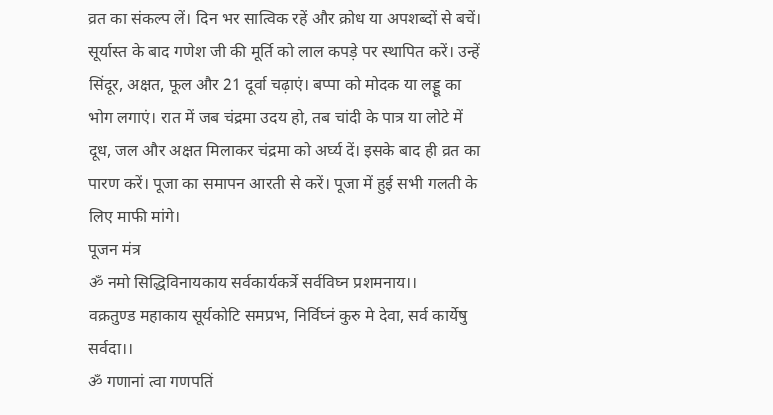व्रत का संकल्प लें। दिन भर सात्विक रहें और क्रोध या अपशब्दों से बचें। सूर्यास्त के बाद गणेश जी की मूर्ति को लाल कपड़े पर स्थापित करें। उन्हें सिंदूर, अक्षत, फूल और 21 दूर्वा चढ़ाएं। बप्पा को मोदक या लड्डू का भोग लगाएं। रात में जब चंद्रमा उदय हो, तब चांदी के पात्र या लोटे में दूध, जल और अक्षत मिलाकर चंद्रमा को अर्घ्य दें। इसके बाद ही व्रत का पारण करें। पूजा का समापन आरती से करें। पूजा में हुई सभी गलती के लिए माफी मांगे।
पूजन मंत्र
ॐ नमो सिद्धिविनायकाय सर्वकार्यकर्त्रे सर्वविघ्न प्रशमनाय।।
वक्रतुण्ड महाकाय सूर्यकोटि समप्रभ, निर्विघ्नं कुरु मे देवा, सर्व कार्येषु सर्वदा।।
ॐ गणानां त्वा गणपतिं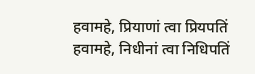हवामहे, प्रियाणां त्वा प्रियपतिं हवामहे, निधीनां त्वा निधिपतिं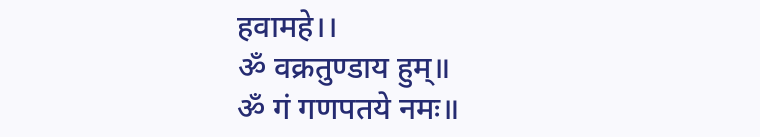हवामहे।।
ॐ वक्रतुण्डाय हुम्॥
ॐ गं गणपतये नमः॥